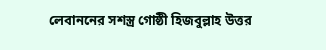লেবাননের সশস্ত্র গোষ্ঠী হিজবুল্লাহ উত্তর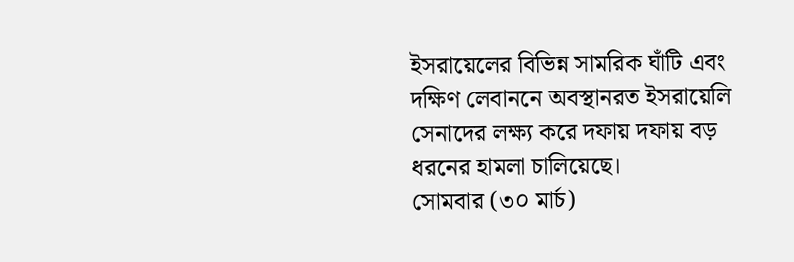ইসরায়েলের বিভিন্ন সামরিক ঘাঁটি এবং দক্ষিণ লেবাননে অবস্থানরত ইসরায়েলি সেনাদের লক্ষ্য করে দফায় দফায় বড় ধরনের হামলা চালিয়েছে।
সোমবার (৩০ মার্চ)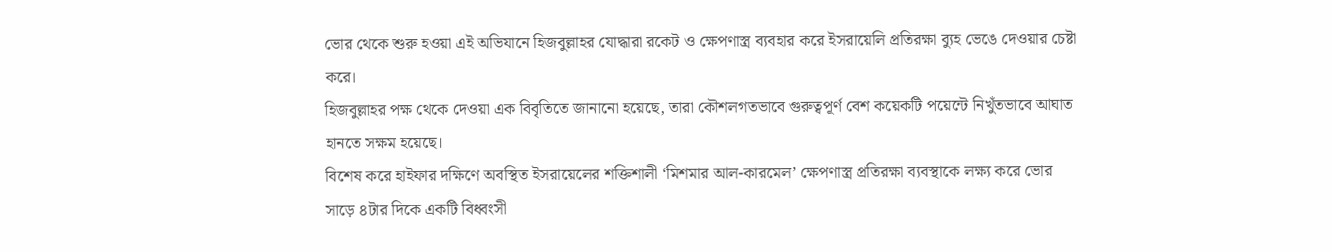ভোর থেকে শুরু হওয়া এই অভিযানে হিজবুল্লাহর যোদ্ধারা রকেট ও ক্ষেপণাস্ত্র ব্যবহার করে ইসরায়েলি প্রতিরক্ষা ব্যুহ ভেঙে দেওয়ার চেষ্টা করে।
হিজবুল্লাহর পক্ষ থেকে দেওয়া এক বিবৃতিতে জানানো হয়েছে, তারা কৌশলগতভাবে গুরুত্বপূর্ণ বেশ কয়েকটি পয়েন্টে নিখুঁতভাবে আঘাত হানতে সক্ষম হয়েছে।
বিশেষ করে হাইফার দক্ষিণে অবস্থিত ইসরায়েলের শক্তিশালী ‘মিশমার আল-কারমেল’ ক্ষেপণাস্ত্র প্রতিরক্ষা ব্যবস্থাকে লক্ষ্য করে ভোর সাড়ে ৪টার দিকে একটি বিধ্বংসী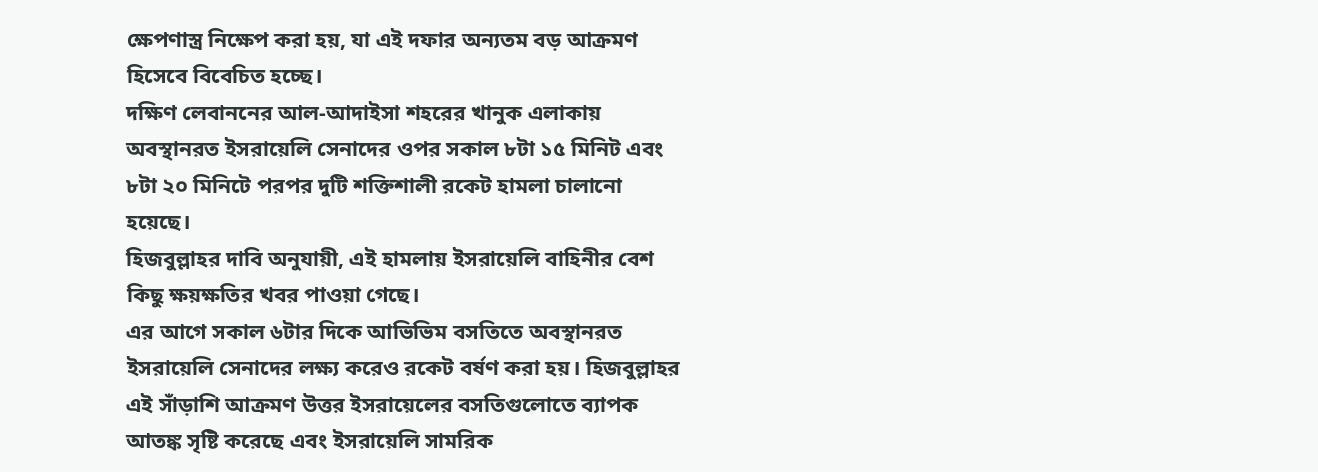ক্ষেপণাস্ত্র নিক্ষেপ করা হয়, যা এই দফার অন্যতম বড় আক্রমণ হিসেবে বিবেচিত হচ্ছে।
দক্ষিণ লেবাননের আল-আদাইসা শহরের খানুক এলাকায় অবস্থানরত ইসরায়েলি সেনাদের ওপর সকাল ৮টা ১৫ মিনিট এবং ৮টা ২০ মিনিটে পরপর দুটি শক্তিশালী রকেট হামলা চালানো হয়েছে।
হিজবুল্লাহর দাবি অনুযায়ী, এই হামলায় ইসরায়েলি বাহিনীর বেশ কিছু ক্ষয়ক্ষতির খবর পাওয়া গেছে।
এর আগে সকাল ৬টার দিকে আভিভিম বসতিতে অবস্থানরত ইসরায়েলি সেনাদের লক্ষ্য করেও রকেট বর্ষণ করা হয়। হিজবুল্লাহর এই সাঁড়াশি আক্রমণ উত্তর ইসরায়েলের বসতিগুলোতে ব্যাপক আতঙ্ক সৃষ্টি করেছে এবং ইসরায়েলি সামরিক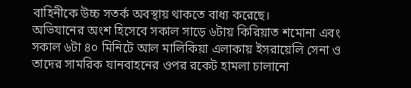বাহিনীকে উচ্চ সতর্ক অবস্থায় থাকতে বাধ্য করেছে।
অভিযানের অংশ হিসেবে সকাল সাড়ে ৬টায় কিরিয়াত শমোনা এবং সকাল ৬টা ৪০ মিনিটে আল মালিকিয়া এলাকায় ইসরায়েলি সেনা ও তাদের সামরিক যানবাহনের ওপর রকেট হামলা চালানো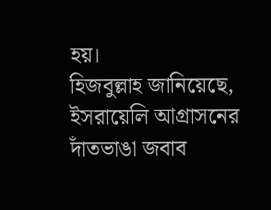হয়।
হিজবুল্লাহ জানিয়েছে, ইসরায়েলি আগ্রাসনের দাঁতভাঙা জবাব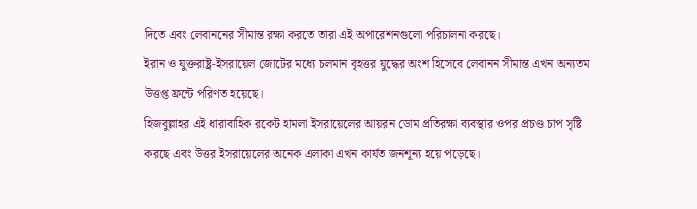দিতে এবং লেবাননের সীমান্ত রক্ষা করতে তারা এই অপারেশনগুলো পরিচালনা করছে।
ইরান ও যুক্তরাষ্ট্র-ইসরায়েল জোটের মধ্যে চলমান বৃহত্তর যুদ্ধের অংশ হিসেবে লেবানন সীমান্ত এখন অন্যতম উত্তপ্ত ফ্রন্টে পরিণত হয়েছে।
হিজবুল্লাহর এই ধারাবাহিক রকেট হামলা ইসরায়েলের আয়রন ডোম প্রতিরক্ষা ব্যবস্থার ওপর প্রচণ্ড চাপ সৃষ্টি করছে এবং উত্তর ইসরায়েলের অনেক এলাকা এখন কার্যত জনশূন্য হয়ে পড়েছে।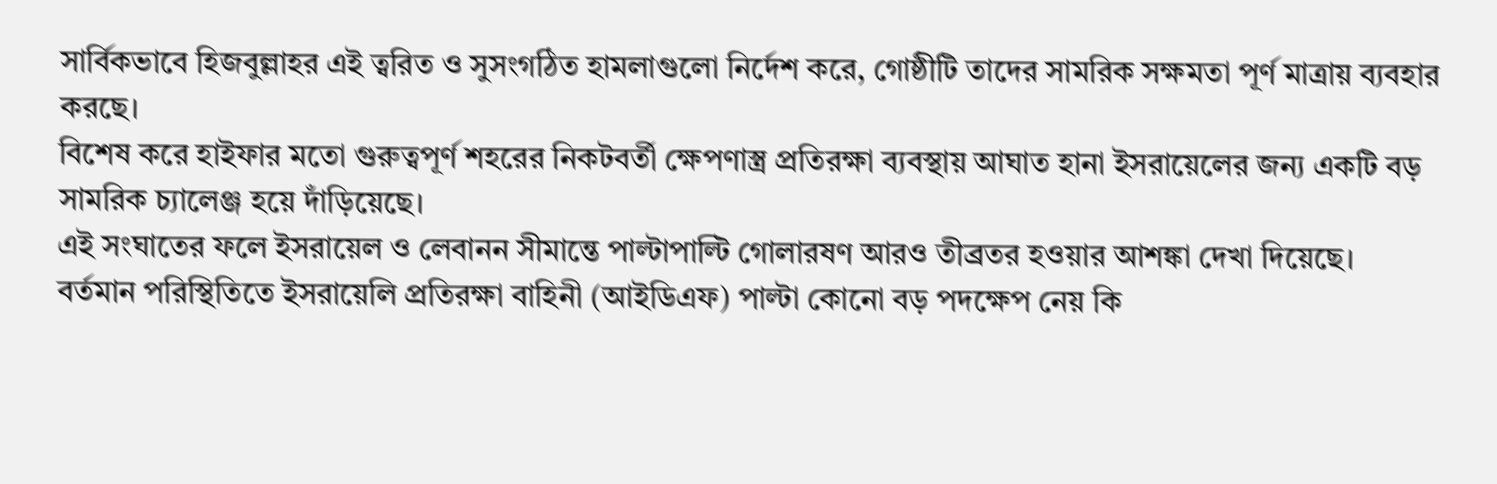সার্বিকভাবে হিজবুল্লাহর এই ত্বরিত ও সুসংগঠিত হামলাগুলো নির্দেশ করে, গোষ্ঠীটি তাদের সামরিক সক্ষমতা পূর্ণ মাত্রায় ব্যবহার করছে।
বিশেষ করে হাইফার মতো গুরুত্বপূর্ণ শহরের নিকটবর্তী ক্ষেপণাস্ত্র প্রতিরক্ষা ব্যবস্থায় আঘাত হানা ইসরায়েলের জন্য একটি বড় সামরিক চ্যালেঞ্জ হয়ে দাঁড়িয়েছে।
এই সংঘাতের ফলে ইসরায়েল ও লেবানন সীমান্তে পাল্টাপাল্টি গোলারষণ আরও তীব্রতর হওয়ার আশঙ্কা দেখা দিয়েছে।
বর্তমান পরিস্থিতিতে ইসরায়েলি প্রতিরক্ষা বাহিনী (আইডিএফ) পাল্টা কোনো বড় পদক্ষেপ নেয় কি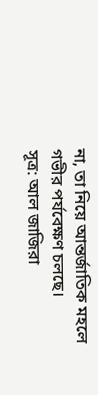না, তা নিয়ে আন্তর্জাতিক মহলে গভীর পর্যবেক্ষণ চলছে।
সূত্র: আল জাজিরা